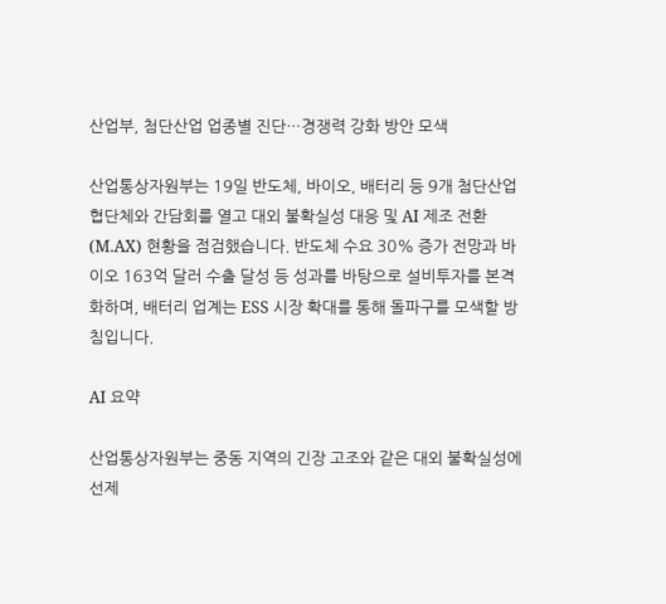산업부, 첨단산업 업종별 진단…경쟁력 강화 방안 모색

산업통상자원부는 19일 반도체, 바이오, 배터리 등 9개 첨단산업 협단체와 간담회를 열고 대외 불확실성 대응 및 AI 제조 전환(M.AX) 현황을 점검했습니다. 반도체 수요 30% 증가 전망과 바이오 163억 달러 수출 달성 등 성과를 바탕으로 설비투자를 본격화하며, 배터리 업계는 ESS 시장 확대를 통해 돌파구를 모색할 방침입니다.

AI 요약

산업통상자원부는 중동 지역의 긴장 고조와 같은 대외 불확실성에 선제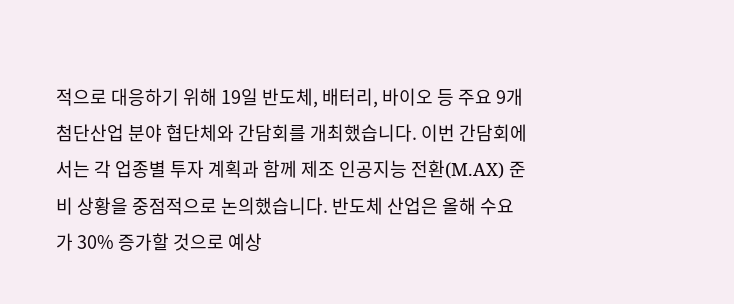적으로 대응하기 위해 19일 반도체, 배터리, 바이오 등 주요 9개 첨단산업 분야 협단체와 간담회를 개최했습니다. 이번 간담회에서는 각 업종별 투자 계획과 함께 제조 인공지능 전환(M.AX) 준비 상황을 중점적으로 논의했습니다. 반도체 산업은 올해 수요가 30% 증가할 것으로 예상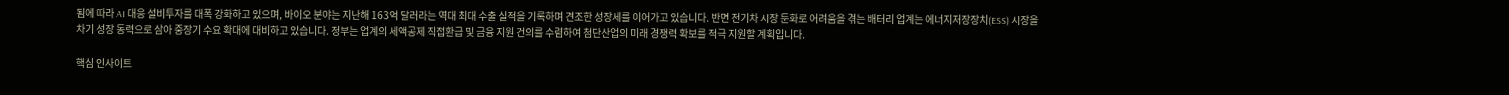됨에 따라 AI 대응 설비투자를 대폭 강화하고 있으며, 바이오 분야는 지난해 163억 달러라는 역대 최대 수출 실적을 기록하며 견조한 성장세를 이어가고 있습니다. 반면 전기차 시장 둔화로 어려움을 겪는 배터리 업계는 에너지저장장치(ESS) 시장을 차기 성장 동력으로 삼아 중장기 수요 확대에 대비하고 있습니다. 정부는 업계의 세액공제 직접환급 및 금융 지원 건의를 수렴하여 첨단산업의 미래 경쟁력 확보를 적극 지원할 계획입니다.

핵심 인사이트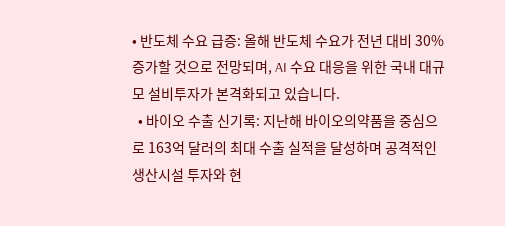• 반도체 수요 급증: 올해 반도체 수요가 전년 대비 30% 증가할 것으로 전망되며, AI 수요 대응을 위한 국내 대규모 설비투자가 본격화되고 있습니다.
  • 바이오 수출 신기록: 지난해 바이오의약품을 중심으로 163억 달러의 최대 수출 실적을 달성하며 공격적인 생산시설 투자와 현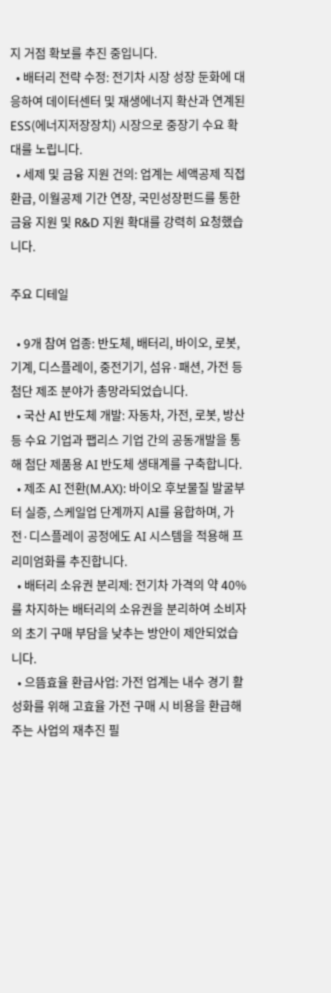지 거점 확보를 추진 중입니다.
  • 배터리 전략 수정: 전기차 시장 성장 둔화에 대응하여 데이터센터 및 재생에너지 확산과 연계된 ESS(에너지저장장치) 시장으로 중장기 수요 확대를 노립니다.
  • 세제 및 금융 지원 건의: 업계는 세액공제 직접환급, 이월공제 기간 연장, 국민성장펀드를 통한 금융 지원 및 R&D 지원 확대를 강력히 요청했습니다.

주요 디테일

  • 9개 참여 업종: 반도체, 배터리, 바이오, 로봇, 기계, 디스플레이, 중전기기, 섬유·패션, 가전 등 첨단 제조 분야가 총망라되었습니다.
  • 국산 AI 반도체 개발: 자동차, 가전, 로봇, 방산 등 수요 기업과 팹리스 기업 간의 공동개발을 통해 첨단 제품용 AI 반도체 생태계를 구축합니다.
  • 제조 AI 전환(M.AX): 바이오 후보물질 발굴부터 실증, 스케일업 단계까지 AI를 융합하며, 가전·디스플레이 공정에도 AI 시스템을 적용해 프리미엄화를 추진합니다.
  • 배터리 소유권 분리제: 전기차 가격의 약 40%를 차지하는 배터리의 소유권을 분리하여 소비자의 초기 구매 부담을 낮추는 방안이 제안되었습니다.
  • 으뜸효율 환급사업: 가전 업계는 내수 경기 활성화를 위해 고효율 가전 구매 시 비용을 환급해 주는 사업의 재추진 필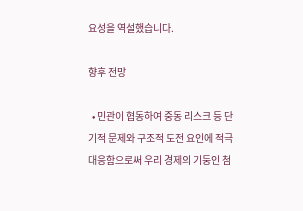요성을 역설했습니다.

향후 전망

  • 민관이 협동하여 중동 리스크 등 단기적 문제와 구조적 도전 요인에 적극 대응함으로써 우리 경제의 기둥인 첨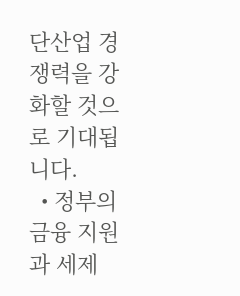단산업 경쟁력을 강화할 것으로 기대됩니다.
  • 정부의 금융 지원과 세제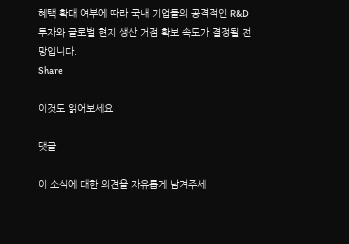혜택 확대 여부에 따라 국내 기업들의 공격적인 R&D 투자와 글로벌 현지 생산 거점 확보 속도가 결정될 전망입니다.
Share

이것도 읽어보세요

댓글

이 소식에 대한 의견을 자유롭게 남겨주세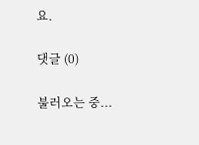요.

댓글 (0)

불러오는 중...